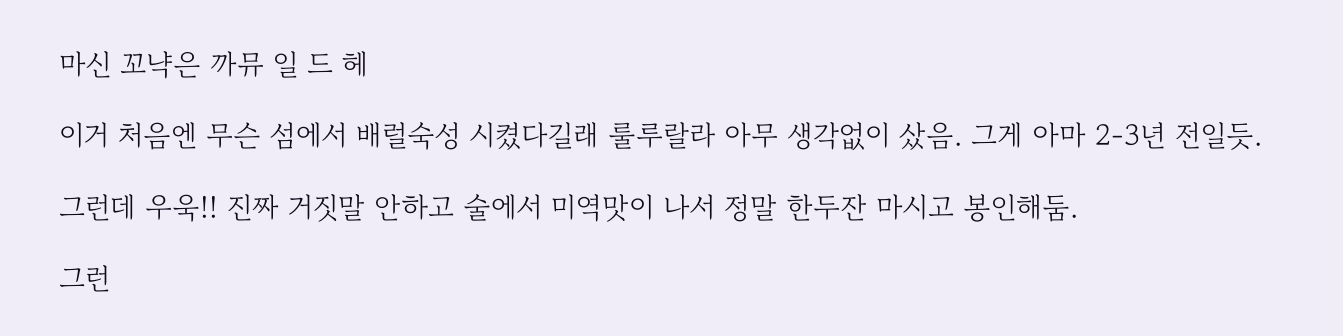마신 꼬냑은 까뮤 일 드 헤

이거 처음엔 무슨 섬에서 배럴숙성 시켰다길래 룰루랄라 아무 생각없이 샀음. 그게 아마 2-3년 전일듯.

그런데 우욱!! 진짜 거짓말 안하고 술에서 미역맛이 나서 정말 한두잔 마시고 봉인해둠.

그런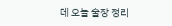데 오늘 술장 정리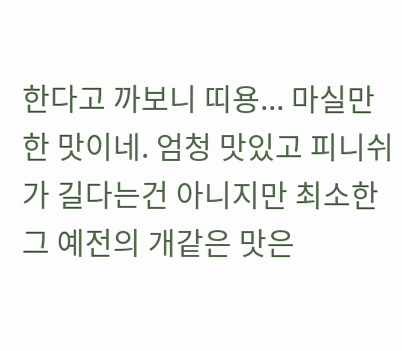한다고 까보니 띠용... 마실만한 맛이네. 엄청 맛있고 피니쉬가 길다는건 아니지만 최소한 그 예전의 개같은 맛은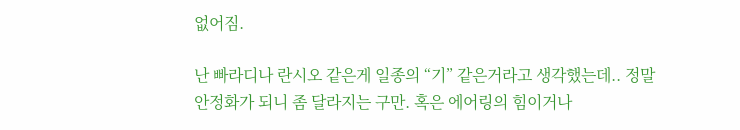없어짐.

난 빠라디나 란시오 같은게 일종의 “기” 같은거라고 생각했는데.. 정말 안정화가 되니 좀 달라지는 구만. 혹은 에어링의 힘이거나